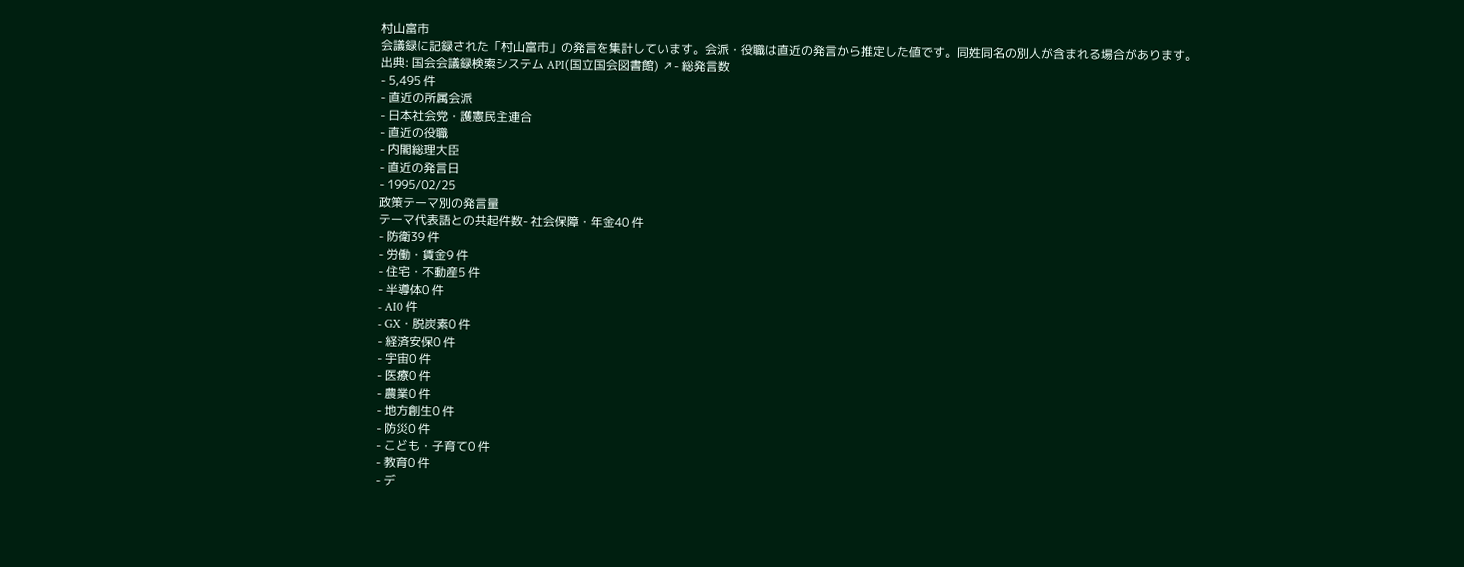村山富市
会議録に記録された「村山富市」の発言を集計しています。会派・役職は直近の発言から推定した値です。同姓同名の別人が含まれる場合があります。
出典: 国会会議録検索システム API(国立国会図書館) ↗- 総発言数
- 5,495 件
- 直近の所属会派
- 日本社会党・護憲民主連合
- 直近の役職
- 内閣総理大臣
- 直近の発言日
- 1995/02/25
政策テーマ別の発言量
テーマ代表語との共起件数- 社会保障・年金40 件
- 防衛39 件
- 労働・賃金9 件
- 住宅・不動産5 件
- 半導体0 件
- AI0 件
- GX・脱炭素0 件
- 経済安保0 件
- 宇宙0 件
- 医療0 件
- 農業0 件
- 地方創生0 件
- 防災0 件
- こども・子育て0 件
- 教育0 件
- デ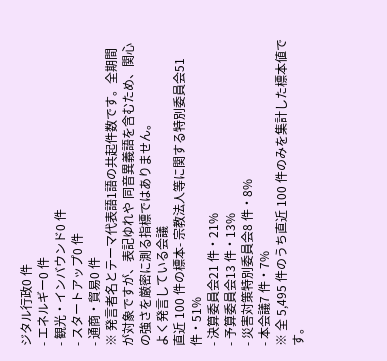ジタル行政0 件
- エネルギー0 件
- 観光・インバウンド0 件
- スタートアップ0 件
- 通商・貿易0 件
※ 発言者名とテーマ代表語1語の共起件数です。全期間が対象ですが、表記ゆれや 同音異義語を含むため、関心の強さを厳密に測る指標ではありません。
よく発言している会議
直近 100 件の標本- 宗教法人等に関する特別委員会51 件・51%
- 決算委員会21 件・21%
- 予算委員会13 件・13%
- 災害対策特別委員会8 件・8%
- 本会議7 件・7%
※ 全 5,495 件のうち直近 100 件のみを集計した標本値です。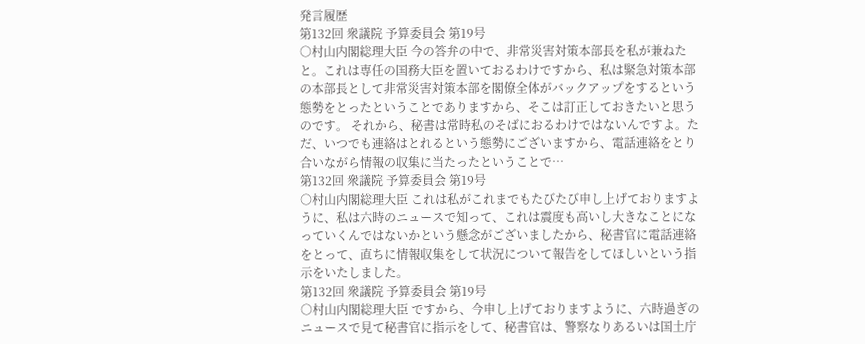発言履歴
第132回 衆議院 予算委員会 第19号
○村山内閣総理大臣 今の答弁の中で、非常災害対策本部長を私が兼ねたと。これは専任の国務大臣を置いておるわけですから、私は緊急対策本部の本部長として非常災害対策本部を閣僚全体がバックアップをするという態勢をとったということでありますから、そこは訂正しておきたいと思うのです。 それから、秘書は常時私のそばにおるわけではないんですよ。ただ、いつでも連絡はとれるという態勢にございますから、電話連絡をとり合いながら情報の収集に当たったということで…
第132回 衆議院 予算委員会 第19号
○村山内閣総理大臣 これは私がこれまでもたびたび申し上げておりますように、私は六時のニュースで知って、これは震度も高いし大きなことになっていくんではないかという懸念がございましたから、秘書官に電話連絡をとって、直ちに情報収集をして状況について報告をしてほしいという指示をいたしました。
第132回 衆議院 予算委員会 第19号
○村山内閣総理大臣 ですから、今申し上げておりますように、六時過ぎのニュースで見て秘書官に指示をして、秘書官は、警察なりあるいは国土庁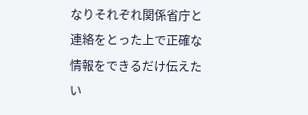なりそれぞれ関係省庁と連絡をとった上で正確な情報をできるだけ伝えたい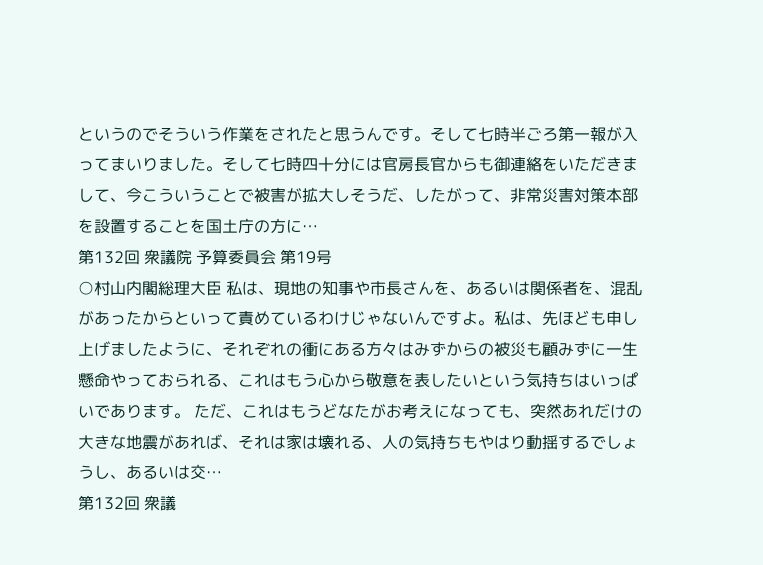というのでそういう作業をされたと思うんです。そして七時半ごろ第一報が入ってまいりました。そして七時四十分には官房長官からも御連絡をいただきまして、今こういうことで被害が拡大しそうだ、したがって、非常災害対策本部を設置することを国土庁の方に…
第132回 衆議院 予算委員会 第19号
○村山内閣総理大臣 私は、現地の知事や市長さんを、あるいは関係者を、混乱があったからといって責めているわけじゃないんですよ。私は、先ほども申し上げましたように、それぞれの衝にある方々はみずからの被災も顧みずに一生懸命やっておられる、これはもう心から敬意を表したいという気持ちはいっぱいであります。 ただ、これはもうどなたがお考えになっても、突然あれだけの大きな地震があれば、それは家は壊れる、人の気持ちもやはり動揺するでしょうし、あるいは交…
第132回 衆議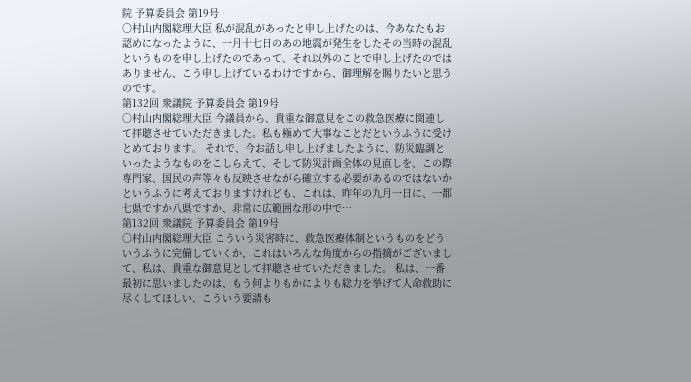院 予算委員会 第19号
○村山内閣総理大臣 私が混乱があったと申し上げたのは、今あなたもお認めになったように、一月十七日のあの地震が発生をしたその当時の混乱というものを申し上げたのであって、それ以外のことで申し上げたのではありません、こう申し上げているわけですから、御理解を賜りたいと思うのです。
第132回 衆議院 予算委員会 第19号
○村山内閣総理大臣 今議員から、貴重な御意見をこの救急医療に関連して拝聴させていただきました。私も極めて大事なことだというふうに受けとめております。 それで、今お話し申し上げましたように、防災臨調といったようなものをこしらえて、そして防災計画全体の見直しを、この際専門家、国民の声等々も反映させながら確立する必要があるのではないかというふうに考えておりますけれども、これは、昨年の九月一日に、一都七県ですか八県ですか、非常に広範囲な形の中で…
第132回 衆議院 予算委員会 第19号
○村山内閣総理大臣 こういう災害時に、救急医療体制というものをどういうふうに完備していくか、これはいろんな角度からの指摘がございまして、私は、貴重な御意見として拝聴させていただきました。 私は、一番最初に思いましたのは、もう何よりもかによりも総力を挙げて人命救助に尽くしてほしい、こういう要請も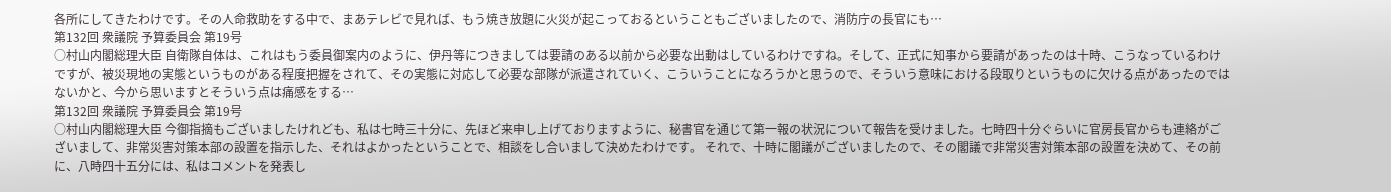各所にしてきたわけです。その人命救助をする中で、まあテレビで見れば、もう焼き放題に火災が起こっておるということもございましたので、消防庁の長官にも…
第132回 衆議院 予算委員会 第19号
○村山内閣総理大臣 自衛隊自体は、これはもう委員御案内のように、伊丹等につきましては要請のある以前から必要な出動はしているわけですね。そして、正式に知事から要請があったのは十時、こうなっているわけですが、被災現地の実態というものがある程度把握をされて、その実態に対応して必要な部隊が派遣されていく、こういうことになろうかと思うので、そういう意味における段取りというものに欠ける点があったのではないかと、今から思いますとそういう点は痛感をする…
第132回 衆議院 予算委員会 第19号
○村山内閣総理大臣 今御指摘もございましたけれども、私は七時三十分に、先ほど来申し上げておりますように、秘書官を通じて第一報の状況について報告を受けました。七時四十分ぐらいに官房長官からも連絡がございまして、非常災害対策本部の設置を指示した、それはよかったということで、相談をし合いまして決めたわけです。 それで、十時に閣議がございましたので、その閣議で非常災害対策本部の設置を決めて、その前に、八時四十五分には、私はコメントを発表し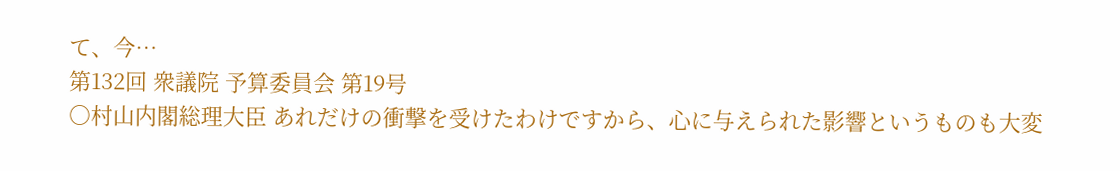て、今…
第132回 衆議院 予算委員会 第19号
○村山内閣総理大臣 あれだけの衝撃を受けたわけですから、心に与えられた影響というものも大変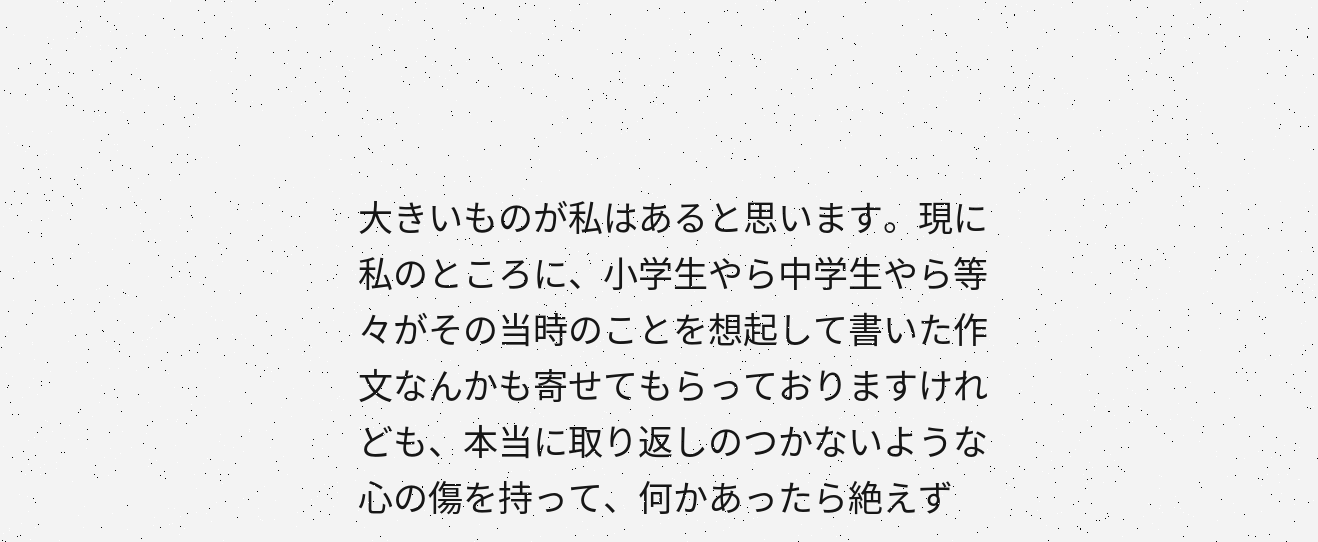大きいものが私はあると思います。現に私のところに、小学生やら中学生やら等々がその当時のことを想起して書いた作文なんかも寄せてもらっておりますけれども、本当に取り返しのつかないような心の傷を持って、何かあったら絶えず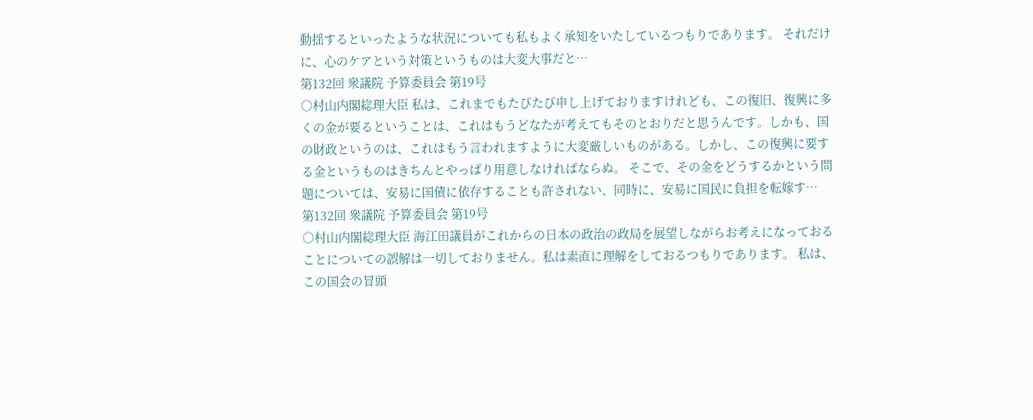動揺するといったような状況についても私もよく承知をいたしているつもりであります。 それだけに、心のケアという対策というものは大変大事だと…
第132回 衆議院 予算委員会 第19号
○村山内閣総理大臣 私は、これまでもたびたび申し上げておりますけれども、この復旧、復興に多くの金が要るということは、これはもうどなたが考えてもそのとおりだと思うんです。しかも、国の財政というのは、これはもう言われますように大変厳しいものがある。しかし、この復興に要する金というものはきちんとやっぱり用意しなければならぬ。 そこで、その金をどうするかという問題については、安易に国債に依存することも許されない、同時に、安易に国民に負担を転嫁す…
第132回 衆議院 予算委員会 第19号
○村山内閣総理大臣 海江田議員がこれからの日本の政治の政局を展望しながらお考えになっておることについての誤解は一切しておりません。私は素直に理解をしておるつもりであります。 私は、この国会の冒頭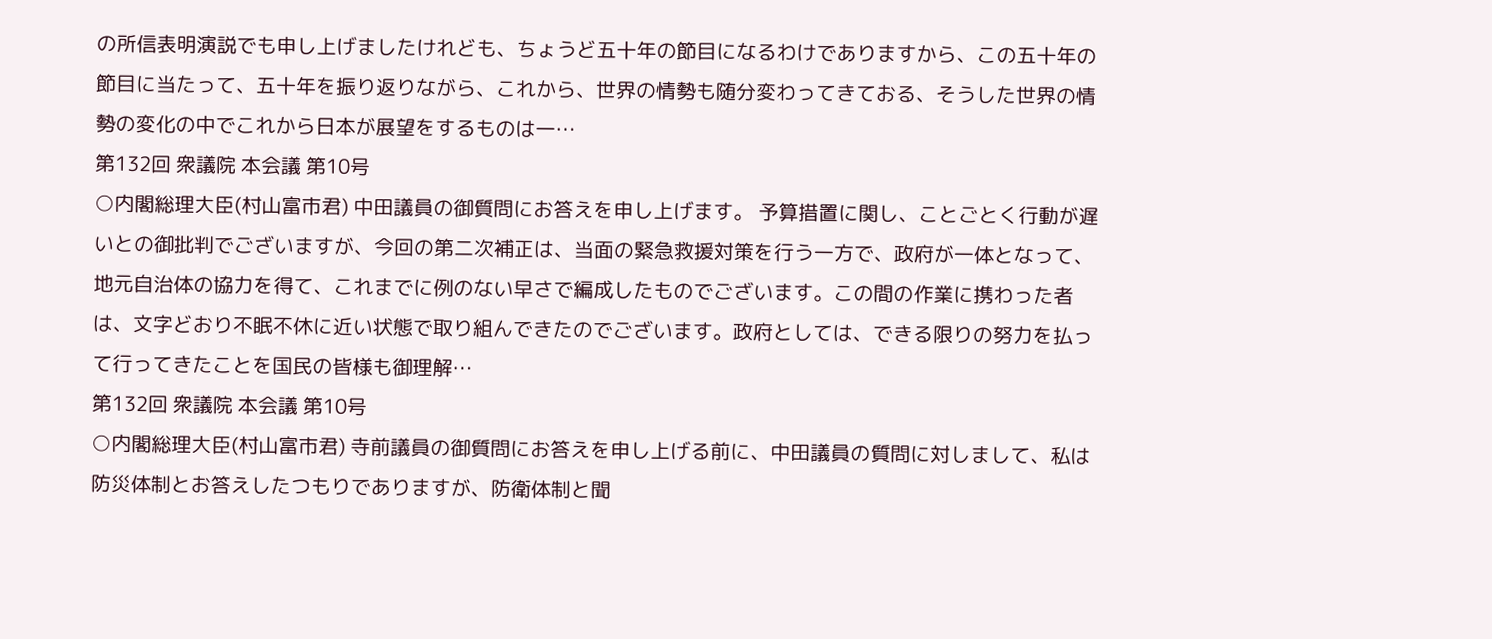の所信表明演説でも申し上げましたけれども、ちょうど五十年の節目になるわけでありますから、この五十年の節目に当たって、五十年を振り返りながら、これから、世界の情勢も随分変わってきておる、そうした世界の情勢の変化の中でこれから日本が展望をするものは一…
第132回 衆議院 本会議 第10号
○内閣総理大臣(村山富市君) 中田議員の御質問にお答えを申し上げます。 予算措置に関し、ことごとく行動が遅いとの御批判でございますが、今回の第二次補正は、当面の緊急救援対策を行う一方で、政府が一体となって、地元自治体の協力を得て、これまでに例のない早さで編成したものでございます。この間の作業に携わった者は、文字どおり不眠不休に近い状態で取り組んできたのでございます。政府としては、できる限りの努力を払って行ってきたことを国民の皆様も御理解…
第132回 衆議院 本会議 第10号
○内閣総理大臣(村山富市君) 寺前議員の御質問にお答えを申し上げる前に、中田議員の質問に対しまして、私は防災体制とお答えしたつもりでありますが、防衛体制と聞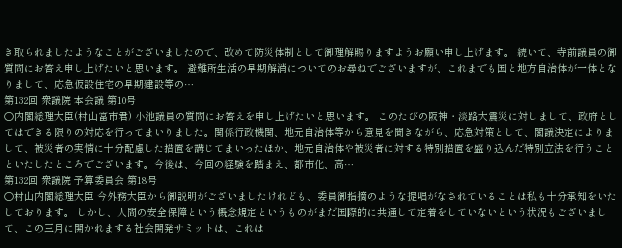き取られましたようなことがございましたので、改めて防災体制として御理解賜りますようお願い申し上げます。 続いて、寺前議員の御質問にお答え申し上げたいと思います。 避難所生活の早期解消についてのお尋ねでございますが、これまでも国と地方自治体が一体となりまして、応急仮設住宅の早期建設等の…
第132回 衆議院 本会議 第10号
○内閣総理大臣(村山富市君) 小池議員の質問にお答えを申し上げたいと思います。 このたびの阪神・淡路大震災に対しまして、政府としてはできる限りの対応を行ってまいりました。関係行政機関、地元自治体等から意見を聞きながら、応急対策として、閣議決定によりまして、被災者の実情に十分配慮した措置を講じてまいったほか、地元自治体や被災者に対する特別措置を盛り込んだ特別立法を行うことといたしたところでございます。今後は、今回の経験を踏まえ、都市化、高…
第132回 衆議院 予算委員会 第18号
○村山内閣総理大臣 今外務大臣から御説明がございましたけれども、委員御指摘のような提唱がなされていることは私も十分承知をいたしております。 しかし、人間の安全保障という概念規定というものがまだ国際的に共通して定着をしていないという状況もございまして、この三月に開かれまする社会開発サミットは、これは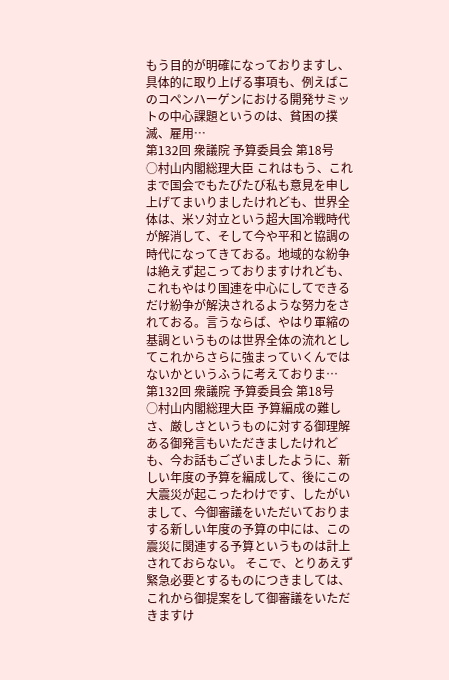もう目的が明確になっておりますし、具体的に取り上げる事項も、例えばこのコペンハーゲンにおける開発サミットの中心課題というのは、貧困の撲滅、雇用…
第132回 衆議院 予算委員会 第18号
○村山内閣総理大臣 これはもう、これまで国会でもたびたび私も意見を申し上げてまいりましたけれども、世界全体は、米ソ対立という超大国冷戦時代が解消して、そして今や平和と協調の時代になってきておる。地域的な紛争は絶えず起こっておりますけれども、これもやはり国連を中心にしてできるだけ紛争が解決されるような努力をされておる。言うならば、やはり軍縮の基調というものは世界全体の流れとしてこれからさらに強まっていくんではないかというふうに考えておりま…
第132回 衆議院 予算委員会 第18号
○村山内閣総理大臣 予算編成の難しさ、厳しさというものに対する御理解ある御発言もいただきましたけれども、今お話もございましたように、新しい年度の予算を編成して、後にこの大震災が起こったわけです、したがいまして、今御審議をいただいておりまする新しい年度の予算の中には、この震災に関連する予算というものは計上されておらない。 そこで、とりあえず緊急必要とするものにつきましては、これから御提案をして御審議をいただきますけ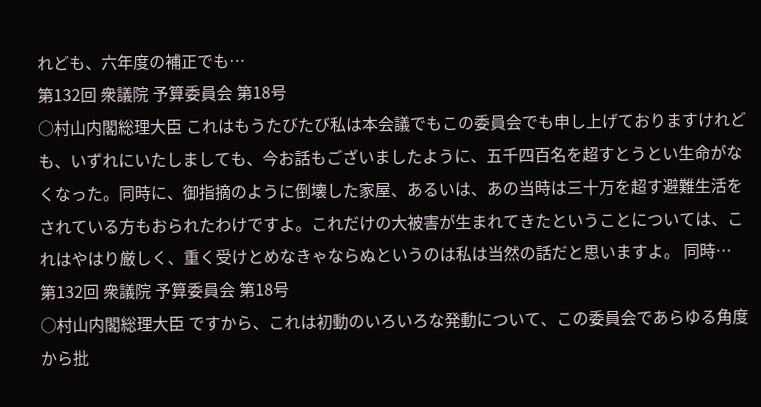れども、六年度の補正でも…
第132回 衆議院 予算委員会 第18号
○村山内閣総理大臣 これはもうたびたび私は本会議でもこの委員会でも申し上げておりますけれども、いずれにいたしましても、今お話もございましたように、五千四百名を超すとうとい生命がなくなった。同時に、御指摘のように倒壊した家屋、あるいは、あの当時は三十万を超す避難生活をされている方もおられたわけですよ。これだけの大被害が生まれてきたということについては、これはやはり厳しく、重く受けとめなきゃならぬというのは私は当然の話だと思いますよ。 同時…
第132回 衆議院 予算委員会 第18号
○村山内閣総理大臣 ですから、これは初動のいろいろな発動について、この委員会であらゆる角度から批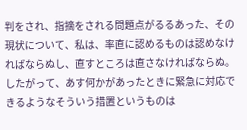判をされ、指摘をされる問題点がるるあった、その現状について、私は、率直に認めるものは認めなければならぬし、直すところは直さなければならぬ。 したがって、あす何かがあったときに緊急に対応できるようなそういう措置というものは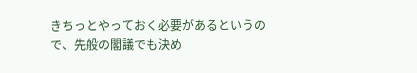きちっとやっておく必要があるというので、先般の閣議でも決め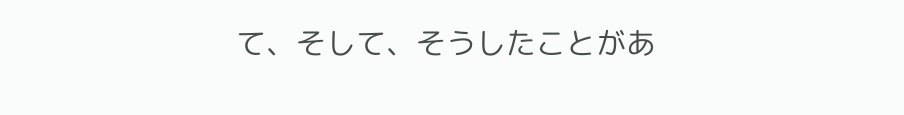て、そして、そうしたことがあ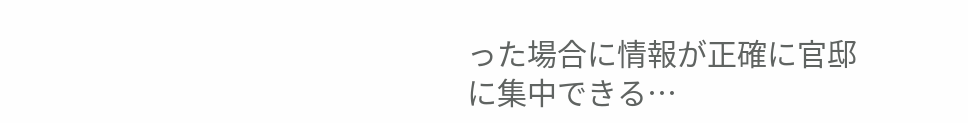った場合に情報が正確に官邸に集中できる…